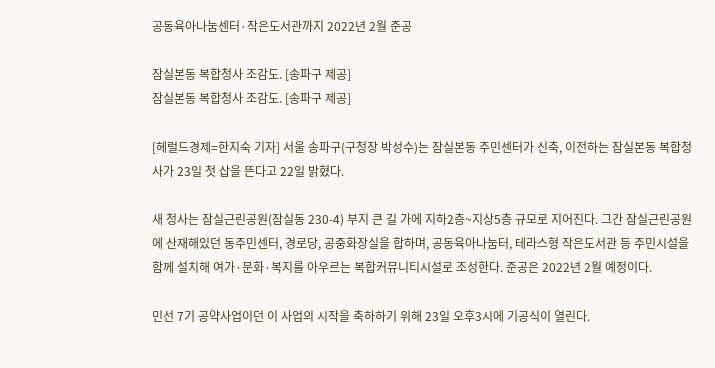공동육아나눔센터·작은도서관까지 2022년 2월 준공

잠실본동 복합청사 조감도. [송파구 제공]
잠실본동 복합청사 조감도. [송파구 제공]

[헤럴드경제=한지숙 기자] 서울 송파구(구청장 박성수)는 잠실본동 주민센터가 신축, 이전하는 잠실본동 복합청사가 23일 첫 삽을 뜬다고 22일 밝혔다.

새 청사는 잠실근린공원(잠실동 230-4) 부지 큰 길 가에 지하2층~지상5층 규모로 지어진다. 그간 잠실근린공원에 산재해있던 동주민센터, 경로당, 공중화장실을 합하며, 공동육아나눔터, 테라스형 작은도서관 등 주민시설을 함께 설치해 여가·문화·복지를 아우르는 복합커뮤니티시설로 조성한다. 준공은 2022년 2월 예정이다.

민선 7기 공약사업이던 이 사업의 시작을 축하하기 위해 23일 오후3시에 기공식이 열린다.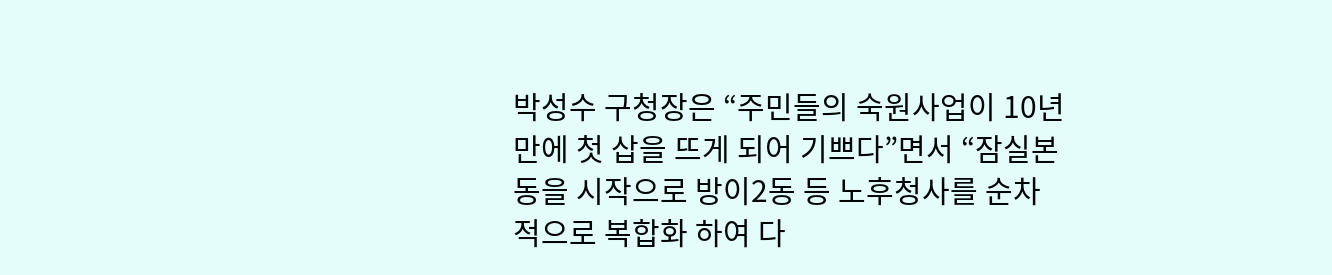박성수 구청장은 “주민들의 숙원사업이 10년 만에 첫 삽을 뜨게 되어 기쁘다”면서 “잠실본동을 시작으로 방이2동 등 노후청사를 순차적으로 복합화 하여 다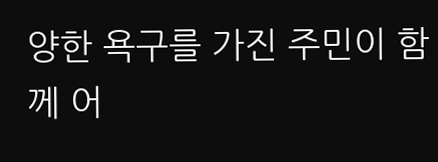양한 욕구를 가진 주민이 함께 어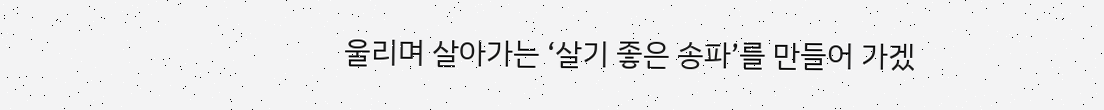울리며 살아가는 ‘살기 좋은 송파’를 만들어 가겠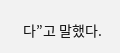다”고 말했다.